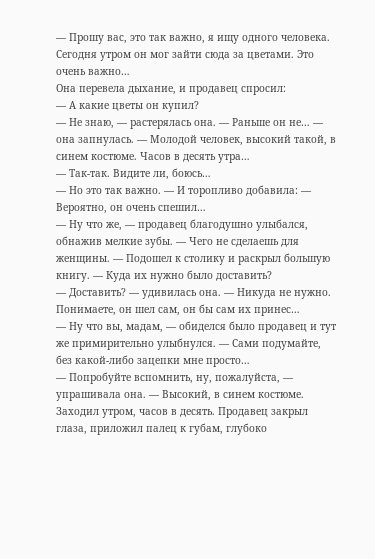— Прошу вас, это так важно, я ищу одного человека. Сегодня утром он мог зайти сюда за цветами. Это очень важно…
Она перевела дыхание, и продавец спросил:
— А какие цветы он купил?
— Не знаю, — растерялась она. — Раньше он не… — она запнулась. — Молодой человек, высокий такой, в синем костюме. Часов в десять утра…
— Так-так. Видите ли, боюсь…
— Но это так важно. — И торопливо добавила: — Вероятно, он очень спешил…
— Ну что же, — продавец благодушно улыбался, обнажив мелкие зубы. — Чего не сделаешь для женщины. — Подошел к столику и раскрыл большую книгу. — Куда их нужно было доставить?
— Доставить? — удивилась она. — Никуда не нужно. Понимаете, он шел сам, он бы сам их принес…
— Ну что вы, мадам, — обиделся было продавец и тут же примирительно улыбнулся. — Сами подумайте, без какой-либо зацепки мне просто…
— Попробуйте вспомнить, ну, пожалуйста, — упрашивала она. — Высокий, в синем костюме. Заходил утром, часов в десять. Продавец закрыл глаза, приложил палец к губам, глубоко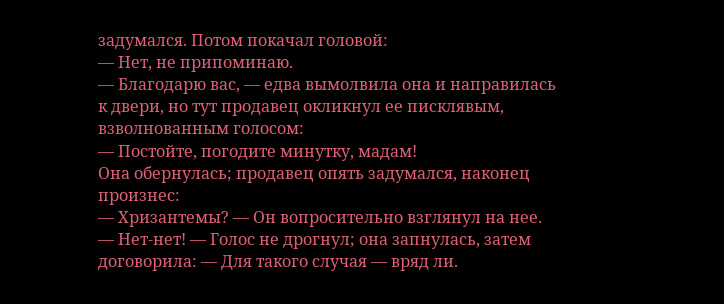задумался. Потом покачал головой:
— Нет, не припоминаю.
— Благодарю вас, — едва вымолвила она и направилась к двери, но тут продавец окликнул ее писклявым, взволнованным голосом:
— Постойте, погодите минутку, мадам!
Она обернулась; продавец опять задумался, наконец произнес:
— Хризантемы? — Он вопросительно взглянул на нее.
— Нет-нет! — Голос не дрогнул; она запнулась, затем договорила: — Для такого случая — вряд ли.